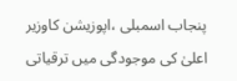پنجاب اسمبلی ،اپوزیشن کاوزیر اعلیٰ کی موجودگی میں ترقیاتی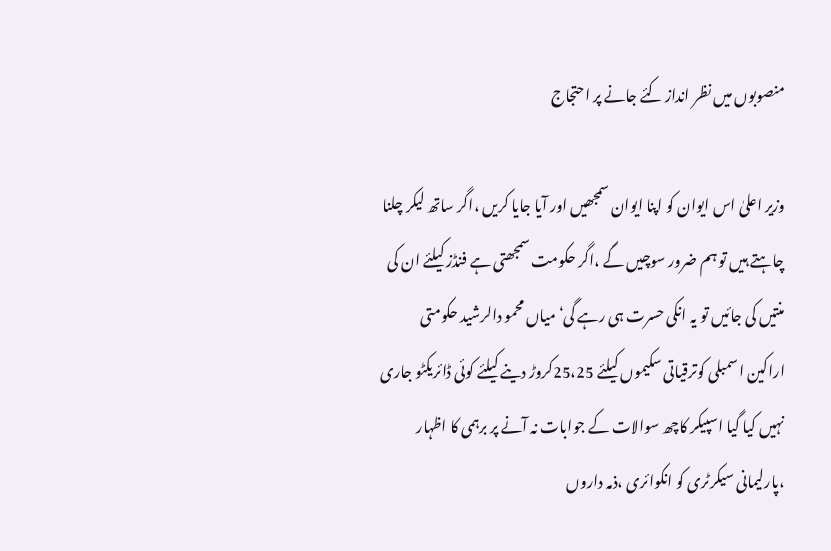منصوبوں میں نظر انداز کئے جانے پر احتجاج

وزیر اعلیٰ اس ایوان کو اپنا ایوان سمجھیں اور آیا جایا کریں ،اگر ساتھ لیکر چلنا چاہتے ہیں تو ہم ضرور سوچیں گے ،اگر حکومت سمجھتی ہے فنڈز کیلئے ان کی منتیں کی جائیں تو یہ انکی حسرت ہی رہے گی‘ میاں محمو دالرشید حکومتی اراکین اسمبلی کوترقیاتی سکیموں کیلئے 25،25کروڑ دینے کیلئے کوئی ڈائریکٹو جاری نہیں کیا گیا اسپیکر کاچھ سوالات کے جوابات نہ آنے پر برہمی کا اظہار ،پارلیمانی سیکرٹری کو انکوائری ،ذمہ داروں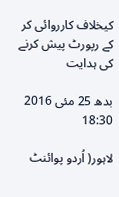کیخلاف کارروائی کر کے رپورٹ پیش کرنے کی ہدایت

بدھ 25 مئی 2016 18:30

لاہور( اُردو پوائنٹ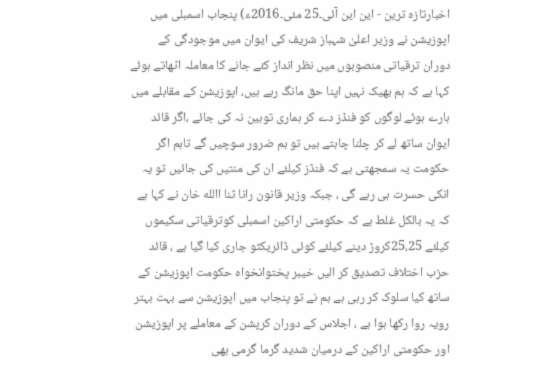اخبارتازہ ترین - این این آئی۔25 مئی۔2016ء) پنجاب اسمبلی میں اپوزیشن نے وزیر اعلیٰ شہباز شریف کی ایوان میں موجودگی کے دوران ترقیاتی منصوبوں میں نظر انداز کئے جانے کا معاملہ اٹھاتے ہوئے کہا ہے کہ ہم بھیک نہیں اپنا حق مانگ رہے ہیں، اپوزیشن کے مقابلے میں ہارے ہوئے لوگوں کو فنڈز دے کر ہماری توہین نہ کی جائے ،اگر قائد ایوان ساتھ لے کر چلنا چاہتے ہیں تو ہم ضرور سوچیں گے تاہم اگر حکومت یہ سمجھتی ہے کہ فنڈز کیلئے ان کی منتیں کی جائیں تو یہ انکی حسرت ہی رہے گی ، جبکہ وزیر قانون رانا ثنا االله خان نے کہا ہے کہ یہ بالکل غلط ہے کہ حکومتی اراکین اسمبلی کوترقیاتی سکیموں کیلئے 25،25کروڑ دینے کیلئے کوئی ڈائریکٹو جاری کیا گیا ہے ، قائد حزب اختلاف تصدیق کر الیں خیبر پختوانخواہ حکومت اپوزیشن کے ساتھ کیا سلوک کر رہی ہے ہم نے تو پنجاب میں اپوزیشن سے بہت بہتر رویہ روا رکھا ہوا ہے ، اجلاس کے دوران کرپشن کے معاملے پر اپوزیشن اور حکومتی اراکین کے درمیان شدید گرما گرمی بھی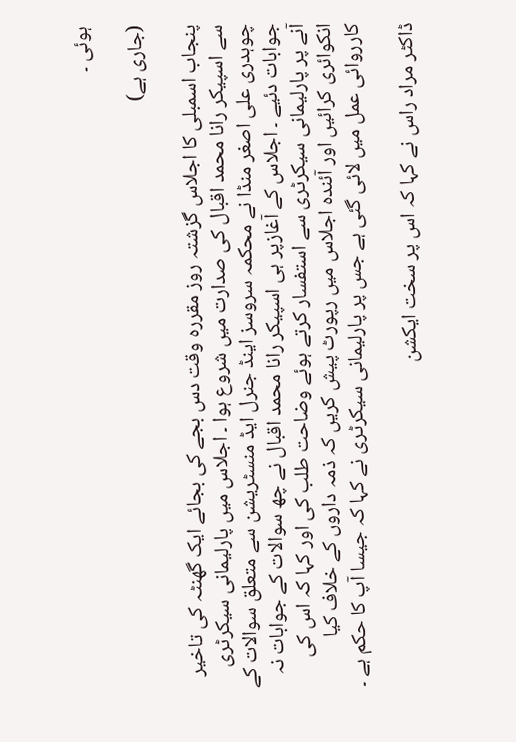ہوئی ۔

(جاری ہے)

پنجاب اسمبلی کا اجلاس گزشتہ روز مقررہ وقت دس بجے کی بجائے ایک گھنٹہ کی تاخیر سے اسپیکر رانا محمد اقبال کی صدارت میں شروع ہوا ۔ اجلاس میں پارلیمانی سیکرٹری چوہدری علی اصغر منڈا نے محکمہ سروسز اینڈ جنرل ایڈ منسٹریشن سے متعلق سوالات کے جوابات دئیے ۔ اجلاس کے آغازپر ہی اسپیکر رانا محمد اقبال نے چھ سوالات کے جوابات نہ آنے پر پارلیمانی سیکرٹری سے استفسار کرتے ہوئے وضاحت طلب کی اور کہا کہ اس کی انکوائری کرائیں اور آئندہ اجلاس میں رپورٹ پیش کریں کہ ذمہ داروں کے خلاف کیا کارروائی عمل میں لائی گئی ہے جس پر پارلیمانی سیکرٹری نے کہا کہ جیسا آپ کا حکم ہے ۔

ڈاکٹر مراد راس نے کہا کہ اس پر سخت ایکشن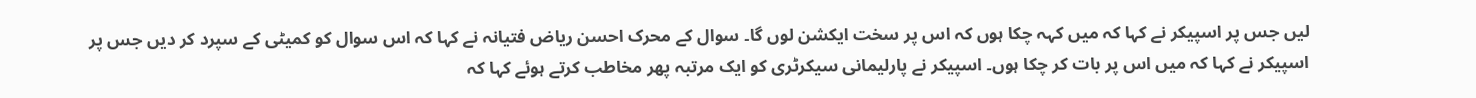لیں جس پر اسپیکر نے کہا کہ میں کہہ چکا ہوں کہ اس پر سخت ایکشن لوں گا۔ سوال کے محرک احسن ریاض فتیانہ نے کہا کہ اس سوال کو کمیٹی کے سپرد کر دیں جس پر اسپیکر نے کہا کہ میں اس پر بات کر چکا ہوں۔ اسپیکر نے پارلیمانی سیکرٹری کو ایک مرتبہ پھر مخاطب کرتے ہوئے کہا کہ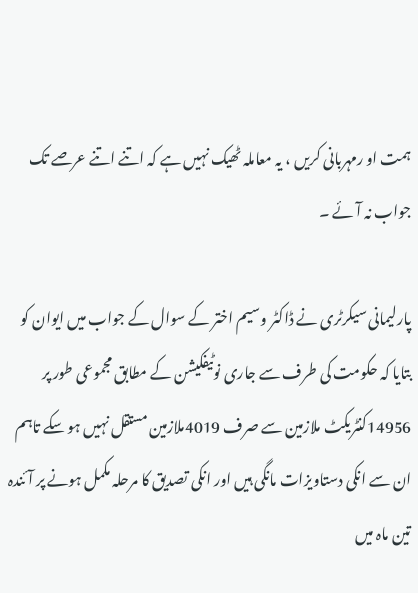ہمت او رمہربانی کریں ، یہ معاملہ ٹھیک نہیں ہے کہ اتنے اتنے عرصے تک جواب نہ آئے ۔

پارلیمانی سیکرٹری نے ڈاکٹر وسیم اختر کے سوال کے جواب میں ایوان کو بتایا کہ حکومت کی طرف سے جاری نوٹیفکیشن کے مطابق مجموعی طور پر 14956کنٹریکٹ ملازمین سے صرف 4019ملازمین مستقل نہیں ہو سکے تاہم ان سے انکی دستاویزات مانگی ہیں اور انکی تصدیق کا مرحلہ مکمل ہونے پر آئندہ تین ماہ میں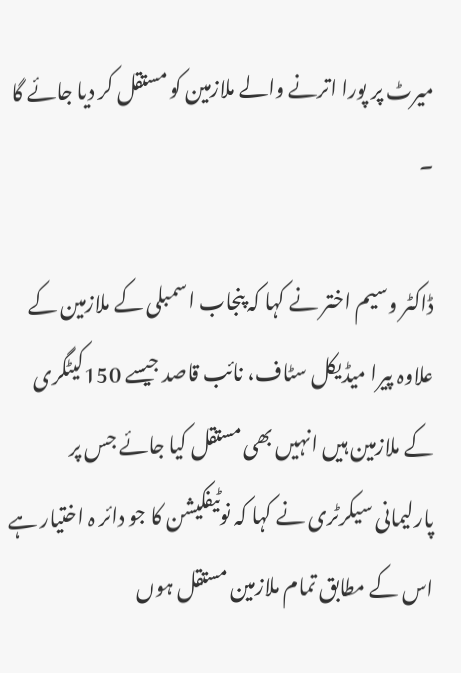میرٹ پر پورا اترنے والے ملازمین کو مستقل کر دیا جائے گا ۔

ڈاکٹر وسیم اختر نے کہا کہ پنجاب اسمبلی کے ملازمین کے علاوہ پیرا میڈیکل سٹاف، نائب قاصد جیسے 150کیٹگری کے ملازمین ہیں انہیں بھی مستقل کیا جائے جس پر پارلیمانی سیکرٹری نے کہا کہ نوٹیفکیشن کا جو دائر ہ اختیار ہے اس کے مطابق تمام ملازمین مستقل ہوں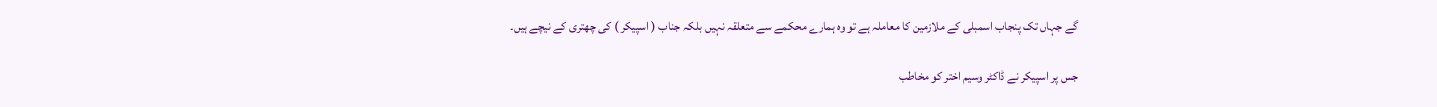گے جہاں تک پنجاب اسمبلی کے ملازمین کا معاملہ ہے تو وہ ہمارے محکمے سے متعلقہ نہیں بلکہ جناب ( اسپیکر ) کی چھتری کے نیچے ہیں۔

جس پر اسپیکر نے ڈاکٹر وسیم اختر کو مخاطب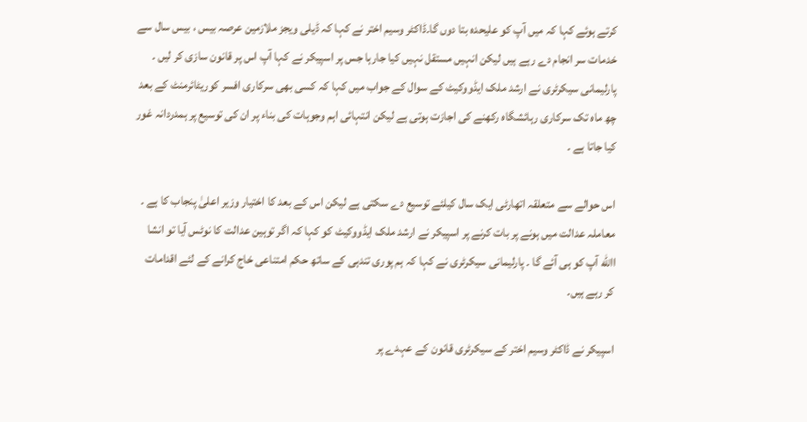کرتے ہوئے کہا کہ میں آپ کو علیحدہ بتا دوں گا۔ڈاکٹر وسیم اختر نے کہا کہ ڈیلی ویجز ملازمین عرصہ بیس ، بیس سال سے خدمات سر انجام دے رہے ہیں لیکن انہیں مستقل نہیں کیا جارہا جس پر اسپیکر نے کہا آپ اس پر قانون سازی کر لیں ۔ پارلیمانی سیکرٹری نے ارشد ملک ایڈووکیٹ کے سوال کے جواب میں کہا کہ کسی بھی سرکاری افسر کوریٹائرمنٹ کے بعد چھ ماہ تک سرکاری رہائشگاہ رکھنے کی اجازت ہوتی ہے لیکن انتہائی اہم وجوہات کی بناء پر ان کی توسیع پر ہمدردانہ غور کیا جاتا ہے ۔

اس حوالے سے متعلقہ اتھارٹی ایک سال کیلئے توسیع دے سکتی ہے لیکن اس کے بعد کا اختیار وزیر اعلیٰ پنجاب کا ہے ۔ معاملہ عدالت میں ہونے پر بات کرنے پر اسپیکر نے ارشد ملک ایڈووکیٹ کو کہا کہ اگر توہین عدالت کا نوٹس آیا تو انشا االله آپ کو ہی آئے گا ۔ پارلیمانی سیکرٹری نے کہا کہ ہم پوری تندہی کے ساتھ حکم امتناعی خاج کرانے کے لئے اقدامات کر رہے ہیں۔

اسپیکر نے ڈاکٹر وسیم اختر کے سیکرٹری قانون کے عہدے پر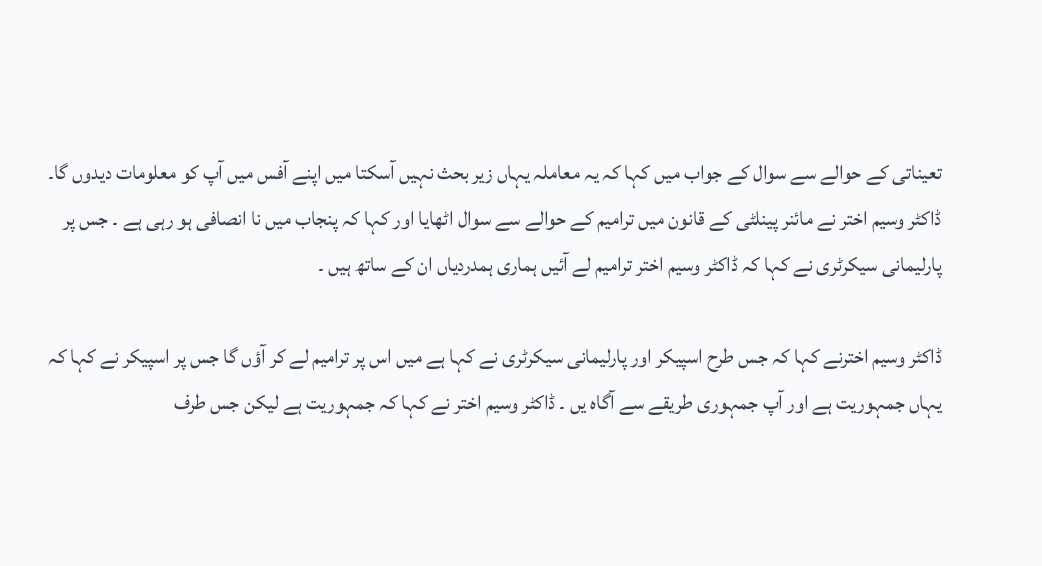تعیناتی کے حوالے سے سوال کے جواب میں کہا کہ یہ معاملہ یہاں زیر بحث نہیں آسکتا میں اپنے آفس میں آپ کو معلومات دیدوں گا۔ ڈاکٹر وسیم اختر نے مائنر پینلٹی کے قانون میں ترامیم کے حوالے سے سوال اٹھایا اور کہا کہ پنجاب میں نا انصافی ہو رہی ہے ۔ جس پر پارلیمانی سیکرٹری نے کہا کہ ڈاکٹر وسیم اختر ترامیم لے آئیں ہماری ہمدردیاں ان کے ساتھ ہیں ۔

ڈاکٹر وسیم اخترنے کہا کہ جس طرح اسپیکر اور پارلیمانی سیکرٹری نے کہا ہے میں اس پر ترامیم لے کر آؤں گا جس پر اسپیکر نے کہا کہ یہاں جمہوریت ہے اور آپ جمہوری طریقے سے آگاہ یں ۔ ڈاکٹر وسیم اختر نے کہا کہ جمہوریت ہے لیکن جس طرف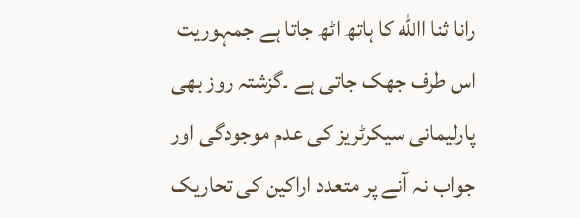رانا ثنا االله کا ہاتھ اٹھ جاتا ہے جمہوریت اس طرف جھک جاتی ہے ۔گزشتہ روز بھی پارلیمانی سیکرٹریز کی عدم موجودگی اور جواب نہ آنے پر متعدد اراکین کی تحاریک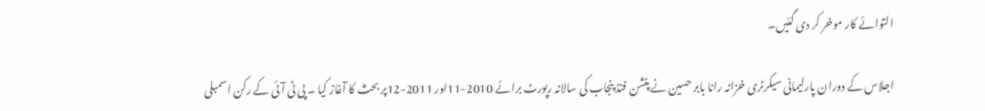التوائے کار موخر کر دی گئیں۔

اجلاس کے دوران پارلیمانی سیکرٹری خزانہ رانا بابر حسین نے پنشن فنڈ پنجاب کی سالانہ رپورٹ برائے 2010-11اور 2011-12پر بحث کا آغاز کیا ۔ پی ٹی آئی کے رکن اسمبلی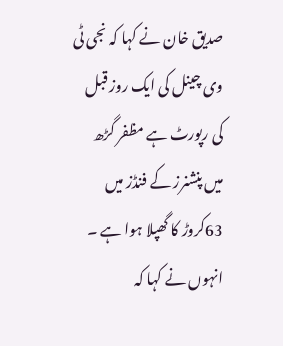صدیق خان نے کہا کہ نجی ٹی وی چینل کی ایک روز قبل کی رپورٹ ہے مظفر گڑھ میں پنشنرز کے فنڈز میں 63کروڑ کا گھپلا ہوا ہے ۔ انہوں نے کہا کہ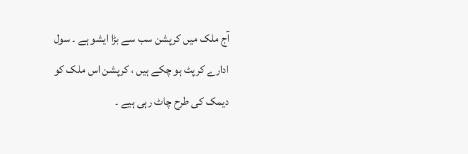آج ملک میں کرپشن سب سے بڑا ایشو ہے ۔ سول ادارے کرپٹ ہو چکے ہیں ، کرپشن اس ملک کو دیمک کی طرح چاٹ رہی ہیے ۔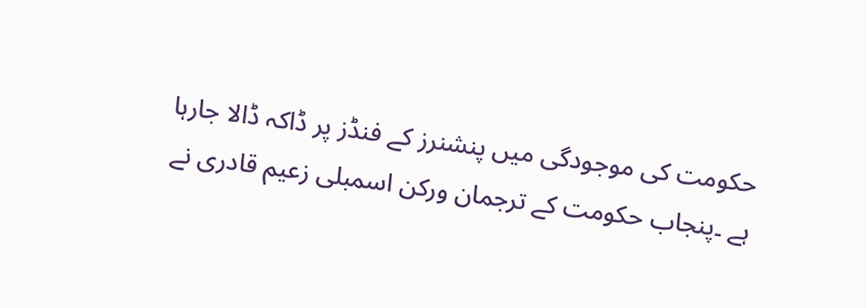حکومت کی موجودگی میں پنشنرز کے فنڈز پر ڈاکہ ڈالا جارہا ہے ۔پنجاب حکومت کے ترجمان ورکن اسمبلی زعیم قادری نے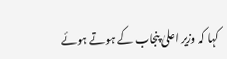کہا کہ وزیر اعلیٰ پنجاب کے ہوتے ہوئے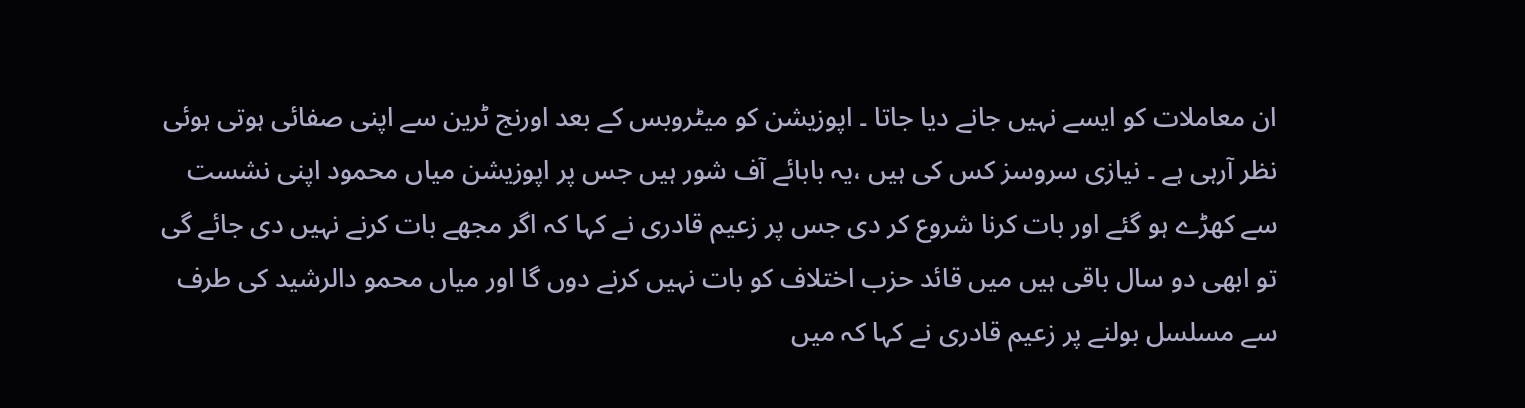ان معاملات کو ایسے نہیں جانے دیا جاتا ۔ اپوزیشن کو میٹروبس کے بعد اورنج ٹرین سے اپنی صفائی ہوتی ہوئی نظر آرہی ہے ۔ نیازی سروسز کس کی ہیں ،یہ بابائے آف شور ہیں جس پر اپوزیشن میاں محمود اپنی نشست سے کھڑے ہو گئے اور بات کرنا شروع کر دی جس پر زعیم قادری نے کہا کہ اگر مجھے بات کرنے نہیں دی جائے گی تو ابھی دو سال باقی ہیں میں قائد حزب اختلاف کو بات نہیں کرنے دوں گا اور میاں محمو دالرشید کی طرف سے مسلسل بولنے پر زعیم قادری نے کہا کہ میں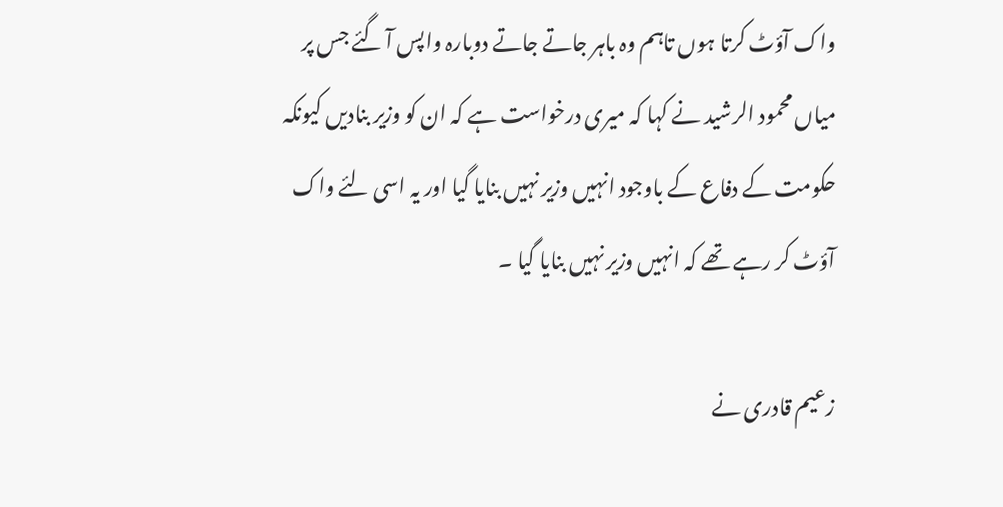واک آؤٹ کرتا ہوں تاہم وہ باہر جاتے جاتے دوبارہ واپس آ گئے جس پر میاں محمود الرشید نے کہا کہ میری درخواست ہے کہ ان کو وزیر بنادیں کیونکہ حکومت کے دفاع کے باوجود انہیں وزیر نہیں بنایا گیا اور یہ اسی لئے واک آؤٹ کر رہے تھے کہ انہیں وزیر نہیں بنایا گیا ۔

زعیم قادری نے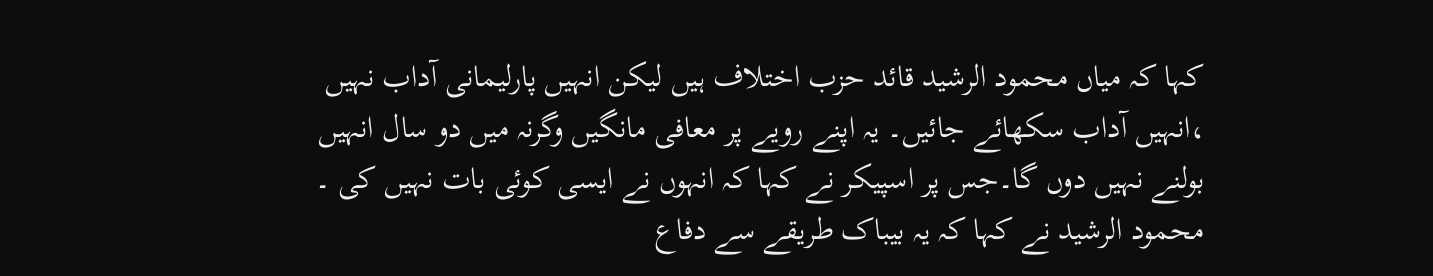کہا کہ میاں محمود الرشید قائد حزب اختلاف ہیں لیکن انہیں پارلیمانی آداب نہیں ،انہیں آداب سکھائے جائیں۔ یہ اپنے رویے پر معافی مانگیں وگرنہ میں دو سال انہیں بولنے نہیں دوں گا۔جس پر اسپیکر نے کہا کہ انہوں نے ایسی کوئی بات نہیں کی ۔ محمود الرشید نے کہا کہ یہ بیباک طریقے سے دفاع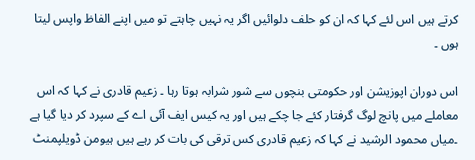کرتے ہیں اس لئے کہا کہ ان کو حلف دلوائیں اگر یہ نہیں چاہتے تو میں اپنے الفاظ واپس لیتا ہوں ۔

اس دوران اپوزیشن اور حکومتی بنچوں سے شور شرابہ ہوتا رہا ۔ زعیم قادری نے کہا کہ اس معاملے میں پانچ لوگ گرفتار کئے جا چکے ہیں اور یہ کیس ایف آئی اے کے سپرد کر دیا گیا ہے ۔میاں محمود الرشید نے کہا کہ زعیم قادری کس ترقی کی بات کر رہے ہیں ہیومن ڈویلپمنٹ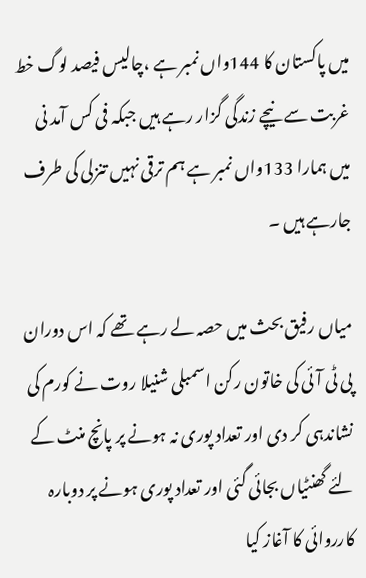میں پاکستان کا 144واں نمبر ہے ،چالیس فیصد لوگ خط غربت سے نیچے زندگی گزار رہے ہیں جبکہ فی کس آمد نی میں ہمارا 133واں نمبر ہے ہم ترقی نہیں تنزلی کی طرف جارہے ہیں ۔

میاں رفیق بحث میں حصہ لے رہے تھے کہ اس دوران پی ٹی آئی کی خاتون رکن اسمبلی شنیلا روت نے کورم کی نشاندہی کر دی اور تعداد پوری نہ ہونے پر پانچ منٹ کے لئے گھنٹیاں بجائی گئی اور تعداد پوری ہونے پر دوبارہ کارروائی کا آغاز کیا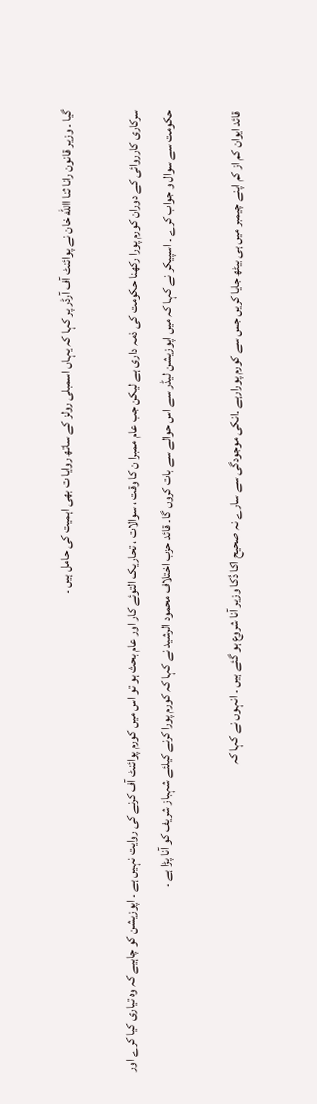گیا ۔ وزیر قانون رانا ثنا االله خان نے پوائنٹ آف آرڈر پر کہا کہ یہاں اسمبلی رولز کے ساتھ روایا ت بھی اہمیت کی حامل ہیں ۔

سرکاری کارروائی کے دوران کورم پورا رکھنا حکومت کی ذمہ داری ہے لیکن جب عام ممبرا ن کا وقت ، سوالات ، تحاریک التوئے کار اور عام بحث ہو تو اس میں کورم پوائنٹ آف کرنے کی روایت نہیں ہے ۔ اپوزیشن کو چاہیے کہ وہ تیاری کیا کرے اور حکومت سے سوال و جواب کرے ۔ اسپیکر نے کہا کہ میں اپوزیشن لیڈر سے اس حوالے سے بات کروں گا۔ قائد حزب اختلاف محمود الرشید نے کہا کہ کورم پورا کرنے کیلئے شہباز شریف کو آنا پڑا ہے ۔

قائد ایوان کم از کم اپنے چیمبر میں ہی بیٹھ جایا کریں جس سے کورم پورارہے ۔انکی موجودگی سے سارے نہ صحیح اکا دُکا وزیر آنا شروع ہو گئے ہیں ۔ انہوں نے کہا کہ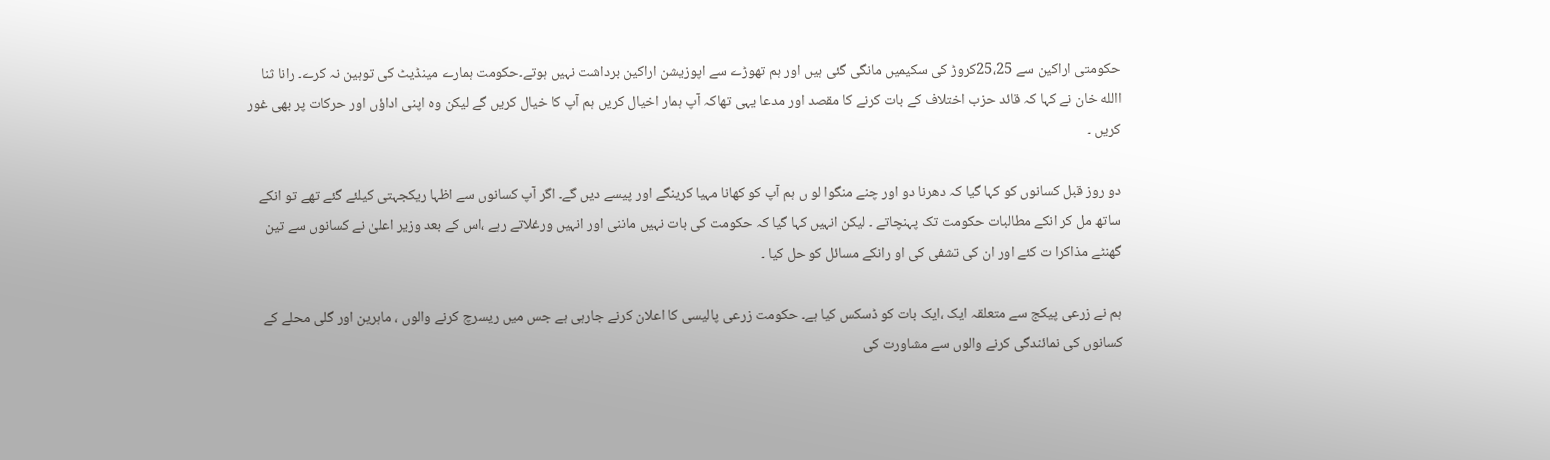حکومتی اراکین سے 25،25کروڑ کی سکیمیں مانگی گئی ہیں اور ہم تھوڑے سے اپوزیشن اراکین برداشت نہیں ہوتے۔حکومت ہمارے مینڈیٹ کی توہین نہ کرے۔ رانا ثنا االله خان نے کہا کہ قائد حزب اختلاف کے بات کرنے کا مقصد اور مدعا یہی تھاکہ آپ ہمار اخیال کریں ہم آپ کا خیال کریں گے لیکن وہ اپنی اداؤں اور حرکات پر بھی غور کریں ۔

دو روز قبل کسانوں کو کہا گیا کہ دھرنا دو اور چنے منگوا لو ں ہم آپ کو کھانا مہیا کرینگے اور پیسے دیں گے۔ اگر آپ کسانوں سے اظہا ریکجہتی کیلئے گئے تھے تو انکے ساتھ مل کر انکے مطالبات حکومت تک پہنچاتے ۔ لیکن انہیں کہا گیا کہ حکومت کی بات نہیں ماننی اور انہیں ورغلاتے رہے ،اس کے بعد وزیر اعلیٰ نے کسانوں سے تین گھنٹے مذاکرا ت کئے اور ان کی تشفی کی او رانکے مسائل کو حل کیا ۔

ہم نے زرعی پیکج سے متعلقہ ایک ،ایک بات کو ڈسکس کیا ہے۔ حکومت زرعی پالیسی کا اعلان کرنے جارہی ہے جس میں ریسرچ کرنے والوں ، ماہرین اور گلی محلے کے کسانوں کی نمائندگی کرنے والوں سے مشاورت کی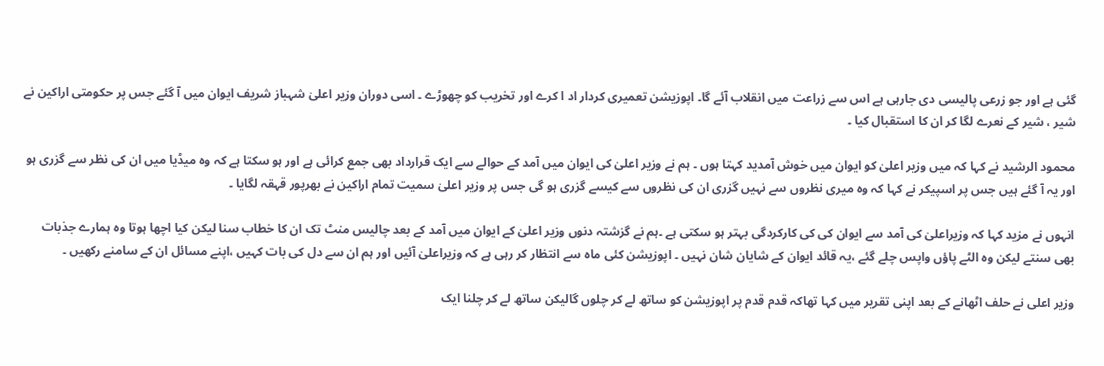گئی ہے اور جو زرعی پالیسی دی جارہی ہے اس سے زراعت میں انقلاب آئے گا۔ اپوزیشن تعمیری کردار اد ا کرے اور تخریب کو چھوڑے ۔ اسی دوران وزیر اعلیٰ شہباز شریف ایوان میں آ گئے جس پر حکومتی اراکین نے شیر ، شیر کے نعرے لگا کر ان کا استقبال کیا ۔

محمود الرشید نے کہا کہ میں وزیر اعلیٰ کو ایوان میں خوش آمدید کہتا ہوں ۔ ہم نے وزیر اعلیٰ کی ایوان میں آمد کے حوالے سے ایک قرارداد بھی جمع کرائی ہے اور ہو سکتا ہے کہ وہ میڈیا میں ان کی نظر سے گزری ہو اور یہ آ گئے ہیں جس پر اسپیکر نے کہا کہ وہ میری نظروں سے نہیں گزری ان کی نظروں سے کیسے گزری ہو گی جس پر وزیر اعلیٰ سمیت تمام اراکین نے بھرپور قہقہ لگایا ۔

انہوں نے مزید کہا کہ وزیراعلیٰ کی آمد سے ایوان کی کی کارکردگی بہتر ہو سکتی ہے ۔ہم نے گزشتہ دنوں وزیر اعلیٰ کے ایوان میں آمد کے بعد چالیس منٹ تک ان کا خطاب سنا لیکن کیا اچھا ہوتا وہ ہمارے جذبات بھی سنتے لیکن وہ الٹے پاؤں واپس چلے گئے ،یہ قائد ایوان کے شایان شان نہیں ۔ اپوزیشن کئی ماہ سے انتظار کر رہی ہے کہ وزیراعلیٰ آئیں اور ہم ان سے دل کی بات کہیں ،اپنے مسائل ان کے سامنے رکھیں ۔

وزیر اعلی نے حلف اٹھانے کے بعد اپنی تقریر میں کہا تھاکہ قدم قدم پر اپوزیشن کو ساتھ لے کر چلوں گالیکن ساتھ لے کر چلنا ایک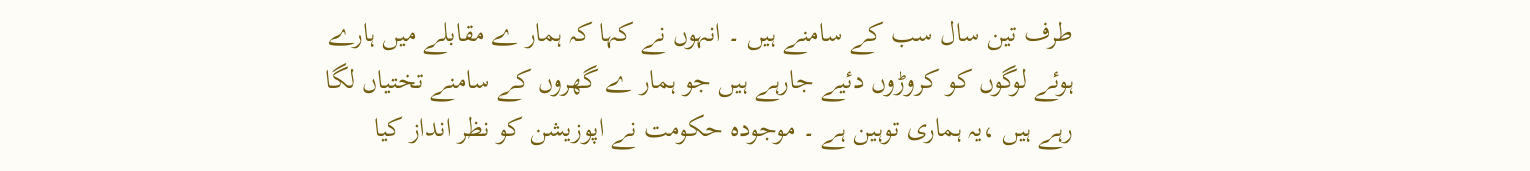طرف تین سال سب کے سامنے ہیں ۔ انہوں نے کہا کہ ہمار ے مقابلے میں ہارے ہوئے لوگوں کو کروڑوں دئیے جارہے ہیں جو ہمار ے گھروں کے سامنے تختیاں لگا رہے ہیں ،یہ ہماری توہین ہے ۔ موجودہ حکومت نے اپوزیشن کو نظر انداز کیا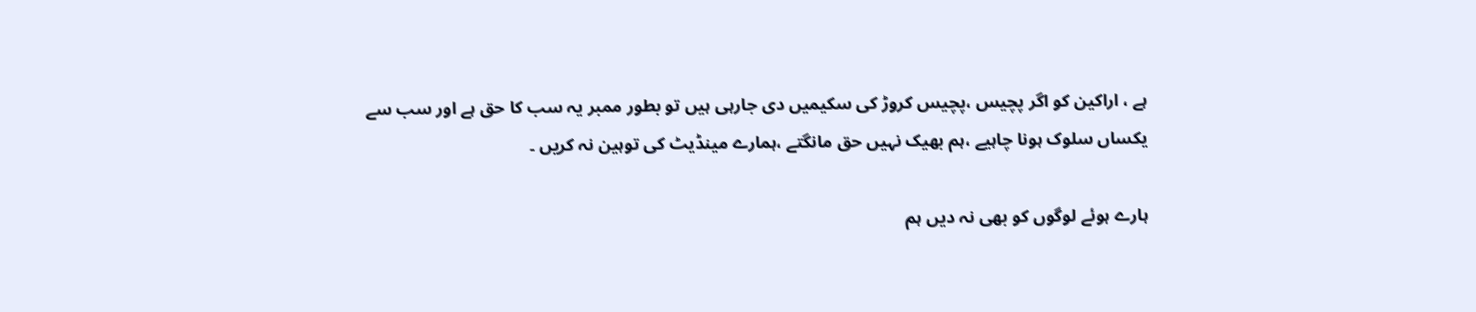ہے ، اراکین کو اگر پچیس ،پچیس کروڑ کی سکیمیں دی جارہی ہیں تو بطور ممبر یہ سب کا حق ہے اور سب سے یکساں سلوک ہونا چاہیے ،ہم بھیک نہیں حق مانگتے ،ہمارے مینڈیٹ کی توہین نہ کریں ۔

ہارے ہوئے لوگوں کو بھی نہ دیں ہم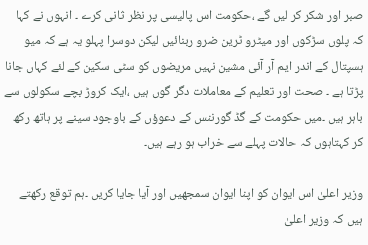صبر اور شکر کر لیں گے ،حکومت اس پالیسی پر نظر ثانی کرے ۔ انہوں نے کہا کہ پلوں سڑکوں اور میٹرو ٹرین ضرو ربنائیں لیکن دوسرا پہلو یہ ہے کہ میو ہسپتال کے اندر ایم آر آئی مشین نہیں مریضوں کو سٹی سکین کے لئے کہاں جانا پڑتا ہے ۔ صحت اور تعلیم کے معاملات دگر گوں ہیں ،ایک کروڑ بچے سکولوں سے باہر ہیں ۔میں حکومت کے گڈ گورننس کے دعوؤں کے باوجود سینے پر ہاتھ رکھ کر کہتاہوں کہ حالات پہلے سے خراب ہو رہے ہیں۔

وزیر اعلیٰ اس ایوان کو اپنا ایوان سمجھیں اور آیا جایا کریں ۔ہم توقع رکھتے ہیں کہ وزیر اعلیٰ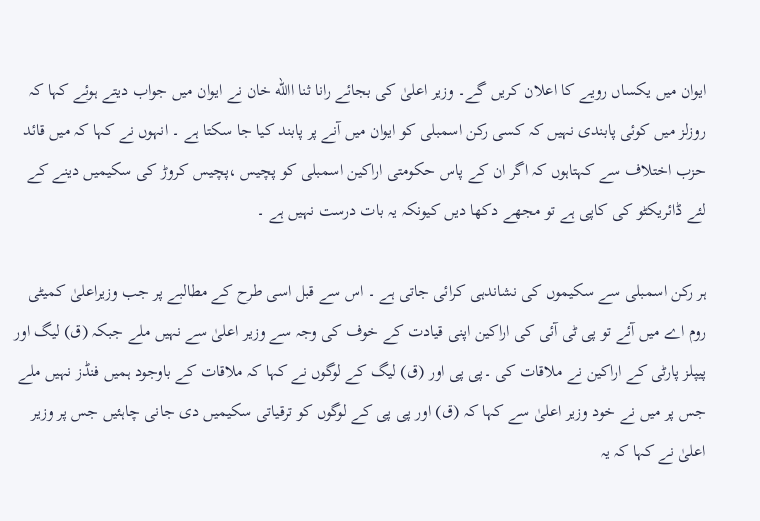ایوان میں یکساں رویے کا اعلان کریں گے۔ وزیر اعلیٰ کی بجائے رانا ثنا االله خان نے ایوان میں جواب دیتے ہوئے کہا کہ روزلز میں کوئی پابندی نہیں کہ کسی رکن اسمبلی کو ایوان میں آنے پر پابند کیا جا سکتا ہے ۔ انہوں نے کہا کہ میں قائد حزب اختلاف سے کہتاہوں کہ اگر ان کے پاس حکومتی اراکین اسمبلی کو پچیس ،پچیس کروڑ کی سکیمیں دینے کے لئے ڈائریکٹو کی کاپی ہے تو مجھے دکھا دیں کیونکہ یہ بات درست نہیں ہے ۔

ہر رکن اسمبلی سے سکیموں کی نشاندہی کرائی جاتی ہے ۔ اس سے قبل اسی طرح کے مطالبے پر جب وزیراعلیٰ کمیٹی روم اے میں آئے تو پی ٹی آئی کی اراکین اپنی قیادت کے خوف کی وجہ سے وزیر اعلیٰ سے نہیں ملے جبکہ (ق) لیگ اور پیپلز پارٹی کے اراکین نے ملاقات کی ۔پی پی اور (ق) لیگ کے لوگوں نے کہا کہ ملاقات کے باوجود ہمیں فنڈز نہیں ملے جس پر میں نے خود وزیر اعلیٰ سے کہا کہ (ق) اور پی پی کے لوگوں کو ترقیاتی سکیمیں دی جانی چاہئیں جس پر وزیر اعلیٰ نے کہا کہ یہ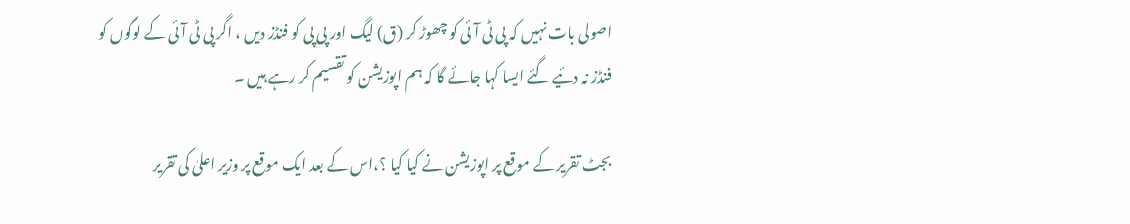اصولی بات نہیں کہ پی ٹی آئی کو چھوڑ کر (ق) لیگ اور پی پی کو فنڈز دیں ، اگر پی ٹی آئی کے لوگوں کو فنڈز نہ دئیے گئے ایسا کہا جائے گا کہ ہم اپوزیشن کو تقسیم کر رہے ہیں ۔

بجٹ تقریر کے موقع پر اپوزیشن نے کیا کیا ؟،اس کے بعد ایک موقع پر وزیر اعلیٰ کی تقریر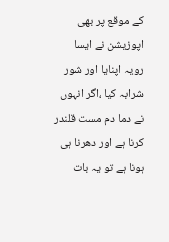کے موقع پر بھی اپوزیشن نے ایسا رویہ اپنایا اور شور شرابہ کیا ،اگر انہوں نے دما دم مست قلندر کرنا ہے اور دھرنا ہی ہونا ہے تو یہ بات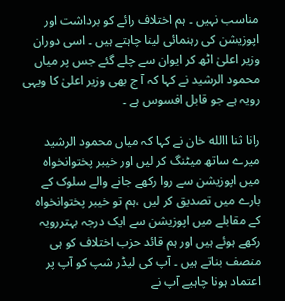مناسب نہیں ۔ ہم اختلاف رائے کو برداشت اور اپوزیشن کی رہنمائی لینا چاہتے ہیں ۔ اسی دوران وزیر اعلیٰ اٹھ کر ایوان سے چلے گئے جس پر میاں محمود الرشید نے کہا کہ آ ج بھی وزیر اعلیٰ کا ویہی رویہ ہے جو قابل افسوس ہے ۔

رانا ثنا االله خان نے کہا کہ میاں محمود الرشید میرے ساتھ میٹنگ کر لیں اور خیبر پختوانخواہ میں اپوزیشن سے روا رکھے جانے والے سلوک کے بارے میں تصدیق کر لیں ،ہم تو خیبر پختوانخواہ کے مقابلے میں اپوزیشن سے ایک درجہ بہتررویہ رکھے ہوئے ہیں اور ہم قائد حزب اختلاف کو ہی منصف بناتے ہیں ۔ آپ کی لیڈر شپ کو آپ پر اعتماد ہونا چاہیے آپ نے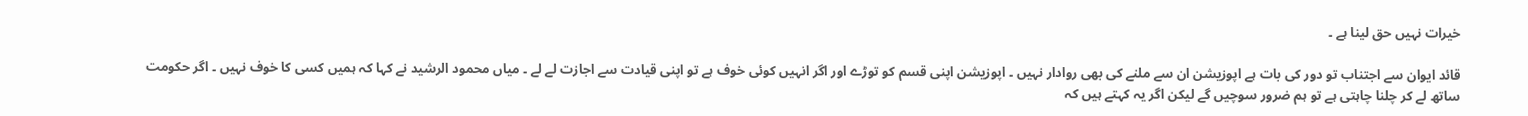خیرات نہیں حق لینا ہے ۔

قائد ایوان سے اجتناب تو دور کی بات ہے اپوزیشن ان سے ملنے کی بھی روادار نہیں ۔ اپوزیشن اپنی قسم کو توڑے اور اگر انہیں کوئی خوف ہے تو اپنی قیادت سے اجازت لے لے ۔ میاں محمود الرشید نے کہا کہ ہمیں کسی کا خوف نہیں ۔ اگر حکومت ساتھ لے کر چلنا چاہتی ہے تو ہم ضرور سوچیں گے لیکن اگر یہ کہتے ہیں کہ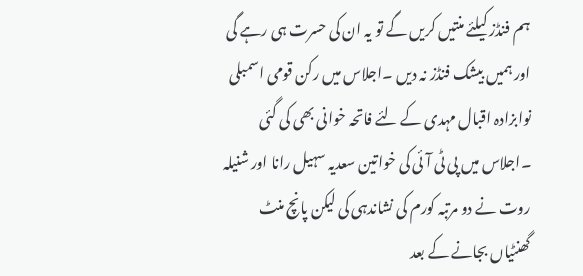ہم فنڈز کیلئے منتیں کریں گے تو یہ ان کی حسرت ہی رہے گی اور ہمیں بیشک فنڈز نہ دیں ۔اجلاس میں رکن قومی اسمبلی نوابزادہ اقبال مہدی کے لئے فاتحہ خوانی بھی کی گئی ۔اجلاس میں پی ٹی آئی کی خواتین سعدیہ سہیل رانا اور شنیلہ روت نے دو مرتبہ کورم کی نشاندہی کی لیکن پانچ منٹ گھنٹیاں بجانے کے بعد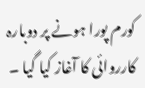کورم پورا ہونے پر دوبارہ کارروائی کا آغاز کیا گیا ۔